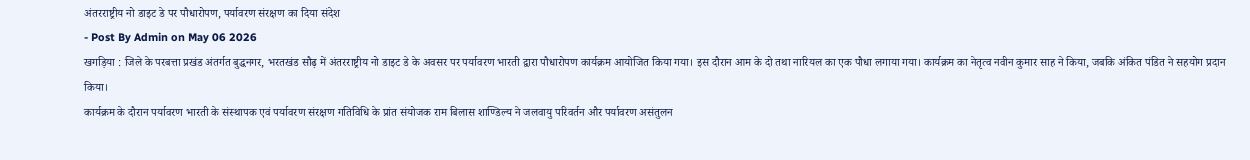अंतरराष्ट्रीय नो डाइट डे पर पौधारोपण, पर्यावरण संरक्षण का दिया संदेश
- Post By Admin on May 06 2026
खगड़िया : जिले के परबत्ता प्रखंड अंतर्गत बुद्धनगर, भरतखंड सौढ़ में अंतरराष्ट्रीय नो डाइट डे के अवसर पर पर्यावरण भारती द्वारा पौधारोपण कार्यक्रम आयोजित किया गया। इस दौरान आम के दो तथा नारियल का एक पौधा लगाया गया। कार्यक्रम का नेतृत्व नवीन कुमार साह ने किया, जबकि अंकित पंडित ने सहयोग प्रदान किया।
कार्यक्रम के दौरान पर्यावरण भारती के संस्थापक एवं पर्यावरण संरक्षण गतिविधि के प्रांत संयोजक राम बिलास शाण्डिल्य ने जलवायु परिवर्तन और पर्यावरण असंतुलन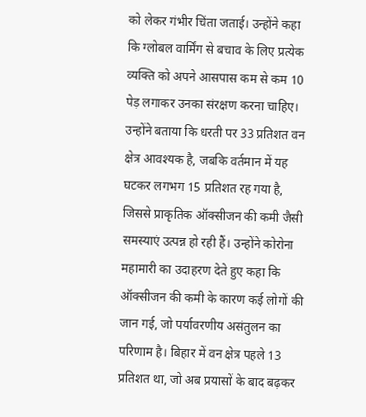को लेकर गंभीर चिंता जताई। उन्होंने कहा कि ग्लोबल वार्मिंग से बचाव के लिए प्रत्येक व्यक्ति को अपने आसपास कम से कम 10 पेड़ लगाकर उनका संरक्षण करना चाहिए। उन्होंने बताया कि धरती पर 33 प्रतिशत वन क्षेत्र आवश्यक है, जबकि वर्तमान में यह घटकर लगभग 15 प्रतिशत रह गया है, जिससे प्राकृतिक ऑक्सीजन की कमी जैसी समस्याएं उत्पन्न हो रही हैं। उन्होंने कोरोना महामारी का उदाहरण देते हुए कहा कि ऑक्सीजन की कमी के कारण कई लोगों की जान गई, जो पर्यावरणीय असंतुलन का परिणाम है। बिहार में वन क्षेत्र पहले 13 प्रतिशत था, जो अब प्रयासों के बाद बढ़कर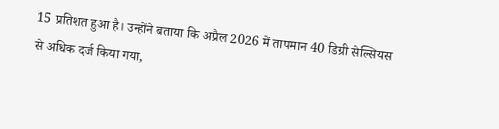15 प्रतिशत हुआ है। उन्होंने बताया कि अप्रैल 2026 में तापमान 40 डिग्री सेल्सियस से अधिक दर्ज किया गया,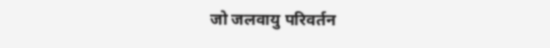जो जलवायु परिवर्तन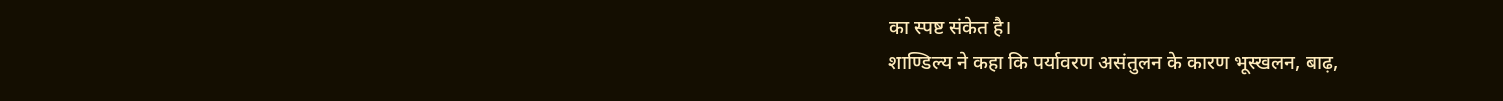का स्पष्ट संकेत है।
शाण्डिल्य ने कहा कि पर्यावरण असंतुलन के कारण भूस्खलन, बाढ़,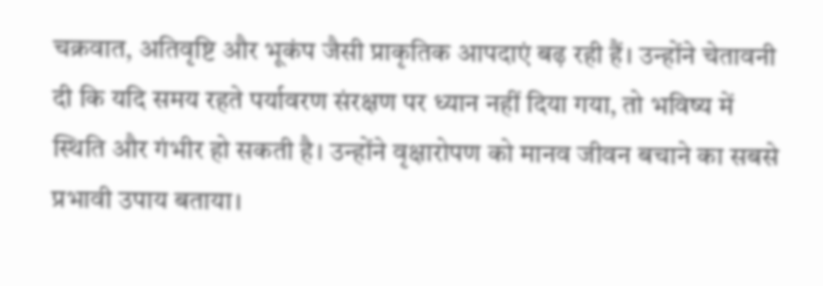चक्रवात, अतिवृष्टि और भूकंप जैसी प्राकृतिक आपदाएं बढ़ रही हैं। उन्होंने चेतावनी दी कि यदि समय रहते पर्यावरण संरक्षण पर ध्यान नहीं दिया गया, तो भविष्य में स्थिति और गंभीर हो सकती है। उन्होंने वृक्षारोपण को मानव जीवन बचाने का सबसे प्रभावी उपाय बताया।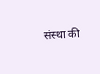संस्था की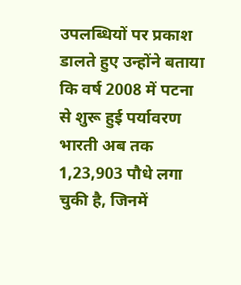उपलब्धियों पर प्रकाश डालते हुए उन्होंने बताया कि वर्ष 2008 में पटना से शुरू हुई पर्यावरण भारती अब तक 1,23,903 पौधे लगा चुकी है, जिनमें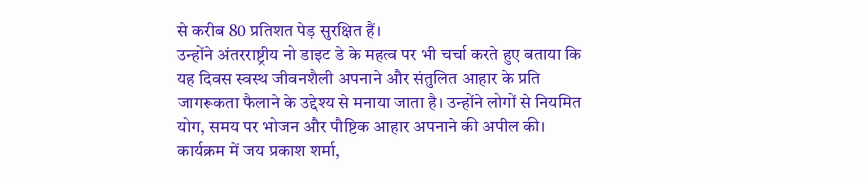से करीब 80 प्रतिशत पेड़ सुरक्षित हैं।
उन्होंने अंतरराष्ट्रीय नो डाइट डे के महत्व पर भी चर्चा करते हुए बताया कि यह दिवस स्वस्थ जीवनशैली अपनाने और संतुलित आहार के प्रति जागरूकता फैलाने के उद्देश्य से मनाया जाता है। उन्होंने लोगों से नियमित योग, समय पर भोजन और पौष्टिक आहार अपनाने की अपील की। कार्यक्रम में जय प्रकाश शर्मा,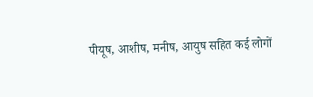पीयूष, आशीष, मनीष, आयुष सहित कई लोगों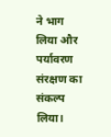ने भाग लिया और पर्यावरण संरक्षण का संकल्प लिया।